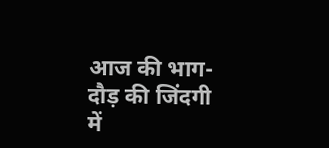आज की भाग-दौड़ की जिंदगी में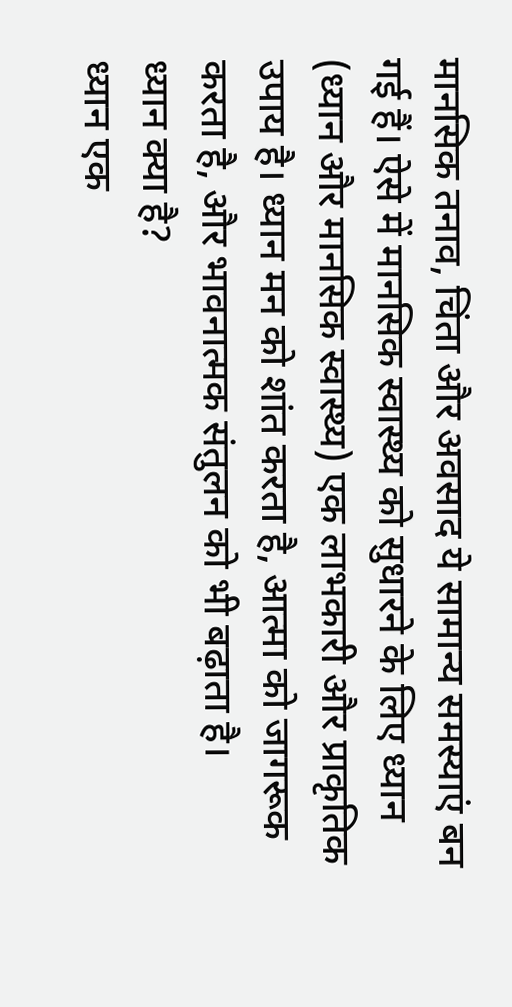मानसिक तनाव, चिंता और अवसाद ये सामान्य समस्याएं बन गई हैं। ऐसे में मानसिक स्वास्थ्य को सुधारने के लिए ध्यान (ध्यान और मानसिक स्वास्थ्य) एक लाभकारी और प्राकृतिक उपाय है। ध्यान मन को शांत करता है, आत्मा को जागरूक करता है, और भावनात्मक संतुलन को भी बढ़ाता है।
ध्यान क्या है?
ध्यान एक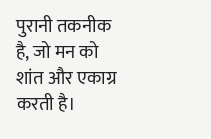पुरानी तकनीक है, जो मन को शांत और एकाग्र करती है।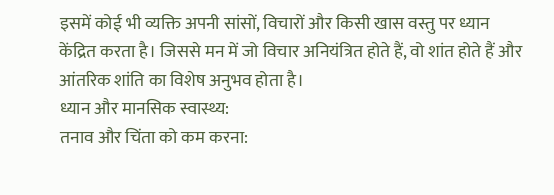इसमें कोई भी व्यक्ति अपनी सांसों, विचारों और किसी खास वस्तु पर ध्यान केंद्रित करता है। जिससे मन में जो विचार अनियंत्रित होते हैं, वो शांत होते हैं और आंतरिक शांति का विशेष अनुभव होता है।
ध्यान और मानसिक स्वास्थ्य:
तनाव और चिंता को कम करना: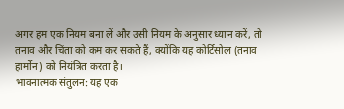अगर हम एक नियम बना लें और उसी नियम के अनुसार ध्यान करें, तो तनाव और चिंता को कम कर सकते हैं, क्योंकि यह कोर्टिसोल (तनाव हार्मोन) को नियंत्रित करता है।
भावनात्मक संतुलन: यह एक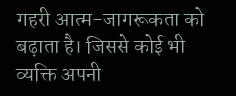गहरी आत्म-जागरूकता को बढ़ाता है। जिससे कोई भी व्यक्ति अपनी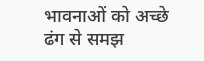भावनाओं को अच्छे ढंग से समझ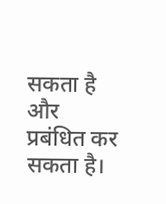सकता है और प्रबंधित कर सकता है।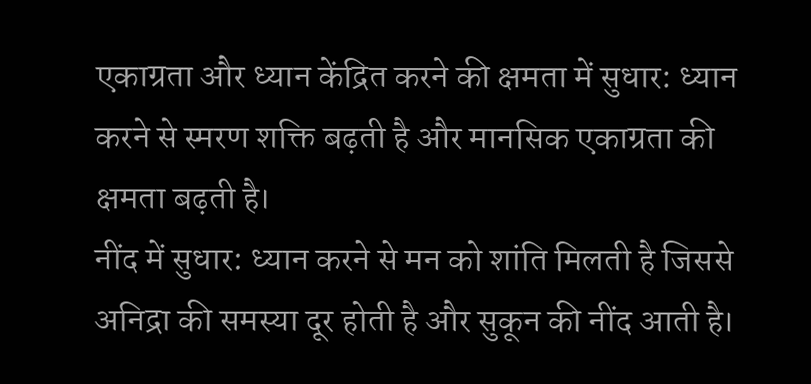एकाग्रता और ध्यान केंद्रित करने की क्षमता में सुधार: ध्यान करने से स्मरण शक्ति बढ़ती है और मानसिक एकाग्रता की क्षमता बढ़ती है।
नींद में सुधार: ध्यान करने से मन को शांति मिलती है जिससे अनिद्रा की समस्या दूर होती है और सुकून की नींद आती है।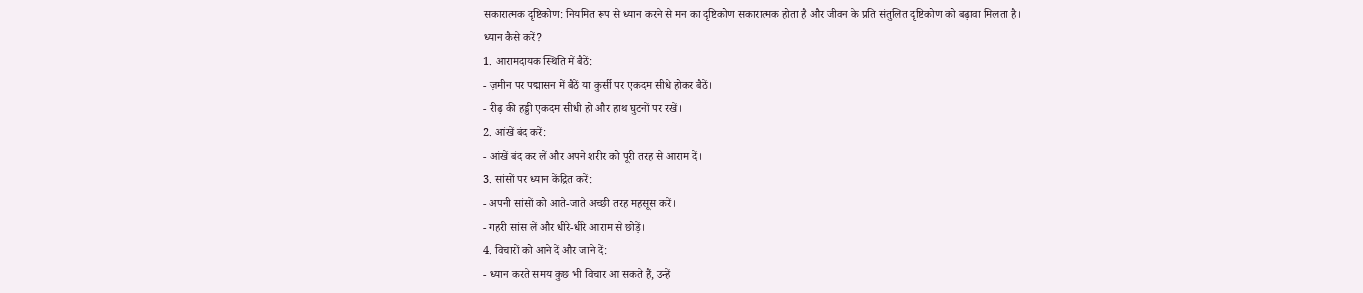सकारात्मक दृष्टिकोण: नियमित रूप से ध्यान करने से मन का दृष्टिकोण सकारात्मक होता है और जीवन के प्रति संतुलित दृष्टिकोण को बढ़ावा मिलता है।
ध्यान कैसे करें?
1. आरामदायक स्थिति में बैठें:
- ज़मीन पर पद्मासन में बैठें या कुर्सी पर एकदम सीधे होकर बैठें।
- रीढ़ की हड्डी एकदम सीधी हो और हाथ घुटनों पर रखें।
2. आंखें बंद करें:
- आंखें बंद कर लें और अपने शरीर को पूरी तरह से आराम दें।
3. सांसों पर ध्यान केंद्रित करें:
- अपनी सांसों को आते-जाते अच्छी तरह महसूस करें।
- गहरी सांस लें और धीरे-धीरे आराम से छोड़ें।
4. विचारों को आने दें और जाने दें:
- ध्यान करते समय कुछ भी विचार आ सकते हैं, उन्हें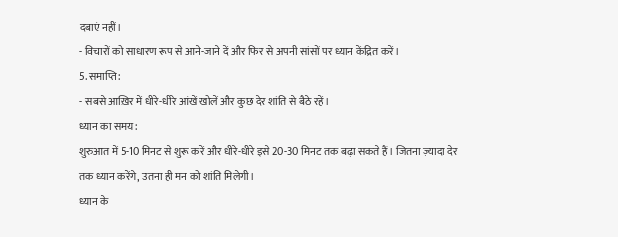दबाएं नहीं।
- विचारों को साधारण रूप से आने-जाने दें और फिर से अपनी सांसों पर ध्यान केंद्रित करें।
5. समाप्ति:
- सबसे आख़िर में धीरे-धीरे आंखें खोलें और कुछ देर शांति से बैठे रहें।
ध्यान का समय:
शुरुआत में 5-10 मिनट से शुरू करें और धीरे-धीरे इसे 20-30 मिनट तक बढ़ा सकते हैं। जितना ज़्यादा देर तक ध्यान करेंगे, उतना ही मन को शांति मिलेगी।
ध्यान के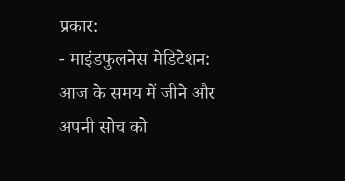प्रकार:
- माइंडफुलनेस मेडिटेशन: आज के समय में जीने और अपनी सोच को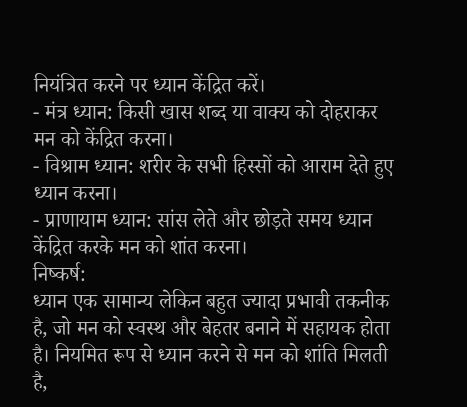नियंत्रित करने पर ध्यान केंद्रित करें।
- मंत्र ध्यान: किसी खास शब्द या वाक्य को दोहराकर मन को केंद्रित करना।
- विश्राम ध्यान: शरीर के सभी हिस्सों को आराम देते हुए ध्यान करना।
- प्राणायाम ध्यान: सांस लेते और छोड़ते समय ध्यान केंद्रित करके मन को शांत करना।
निष्कर्ष:
ध्यान एक सामान्य लेकिन बहुत ज्यादा प्रभावी तकनीक है, जो मन को स्वस्थ और बेहतर बनाने में सहायक होता है। नियमित रूप से ध्यान करने से मन को शांति मिलती है,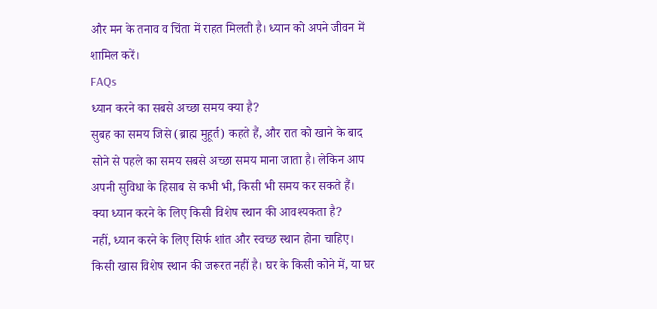और मन के तनाव व चिंता में राहत मिलती है। ध्यान को अपने जीवन में शामिल करें।
FAQs
ध्यान करने का सबसे अच्छा समय क्या है?
सुबह का समय जिसे (ब्राह्म मुहूर्त) कहते हैं, और रात को खाने के बाद सोने से पहले का समय सबसे अच्छा समय माना जाता है। लेकिन आप अपनी सुविधा के हिसाब से कभी भी, किसी भी समय कर सकते हैं।
क्या ध्यान करने के लिए किसी विशेष स्थान की आवश्यकता है?
नहीं, ध्यान करने के लिए सिर्फ शांत और स्वच्छ स्थान होना चाहिए। किसी खास विशेष स्थान की जरूरत नहीं है। घर के किसी कोने में, या घर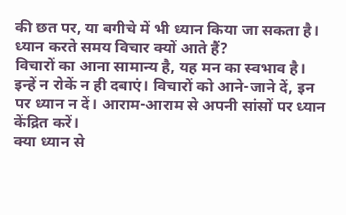की छत पर, या बगीचे में भी ध्यान किया जा सकता है।
ध्यान करते समय विचार क्यों आते हैं?
विचारों का आना सामान्य है, यह मन का स्वभाव है। इन्हें न रोकें न ही दबाएं। विचारों को आने-जाने दें, इन पर ध्यान न दें। आराम-आराम से अपनी सांसों पर ध्यान केंद्रित करें।
क्या ध्यान से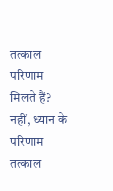तत्काल परिणाम मिलते हैं?
नहीं, ध्यान के परिणाम तत्काल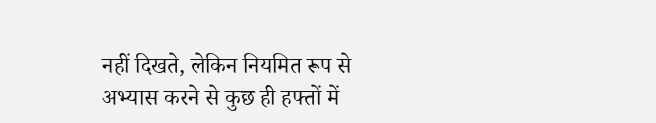नहीं दिखते, लेकिन नियमित रूप से अभ्यास करने से कुछ ही हफ्तों में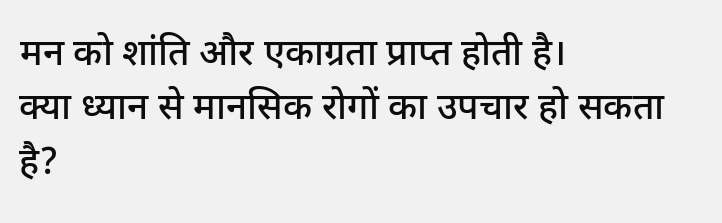मन को शांति और एकाग्रता प्राप्त होती है।
क्या ध्यान से मानसिक रोगों का उपचार हो सकता है?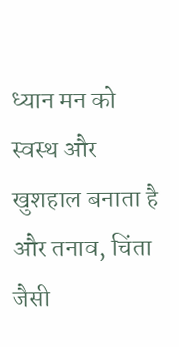ध्यान मन को स्वस्थ और खुशहाल बनाता है और तनाव, चिंता जैसी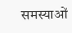समस्याओं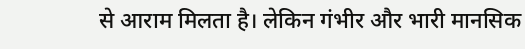से आराम मिलता है। लेकिन गंभीर और भारी मानसिक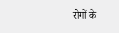रोगों के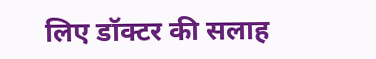लिए डॉक्टर की सलाह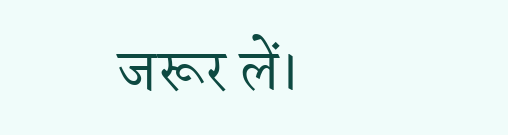जरूर लें।